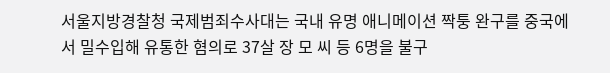서울지방경찰청 국제범죄수사대는 국내 유명 애니메이션 짝퉁 완구를 중국에서 밀수입해 유통한 혐의로 37살 장 모 씨 등 6명을 불구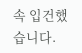속 입건했습니다.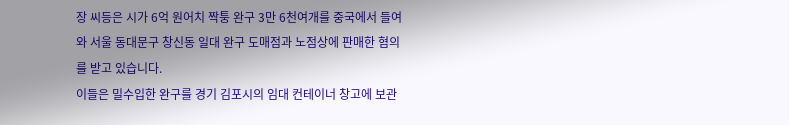장 씨등은 시가 6억 원어치 짝퉁 완구 3만 6천여개를 중국에서 들여와 서울 동대문구 창신동 일대 완구 도매점과 노점상에 판매한 혐의를 받고 있습니다.
이들은 밀수입한 완구를 경기 김포시의 임대 컨테이너 창고에 보관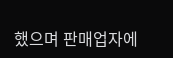했으며 판매업자에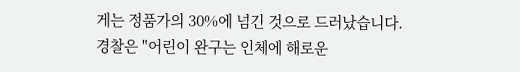게는 정품가의 30%에 넘긴 것으로 드러났습니다.
경찰은 "어린이 완구는 인체에 해로운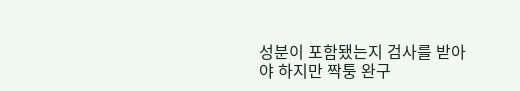성분이 포함됐는지 검사를 받아야 하지만 짝퉁 완구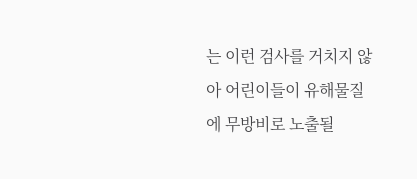는 이런 검사를 거치지 않아 어린이들이 유해물질에 무방비로 노출될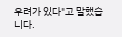우려가 있다"고 말했습니다.